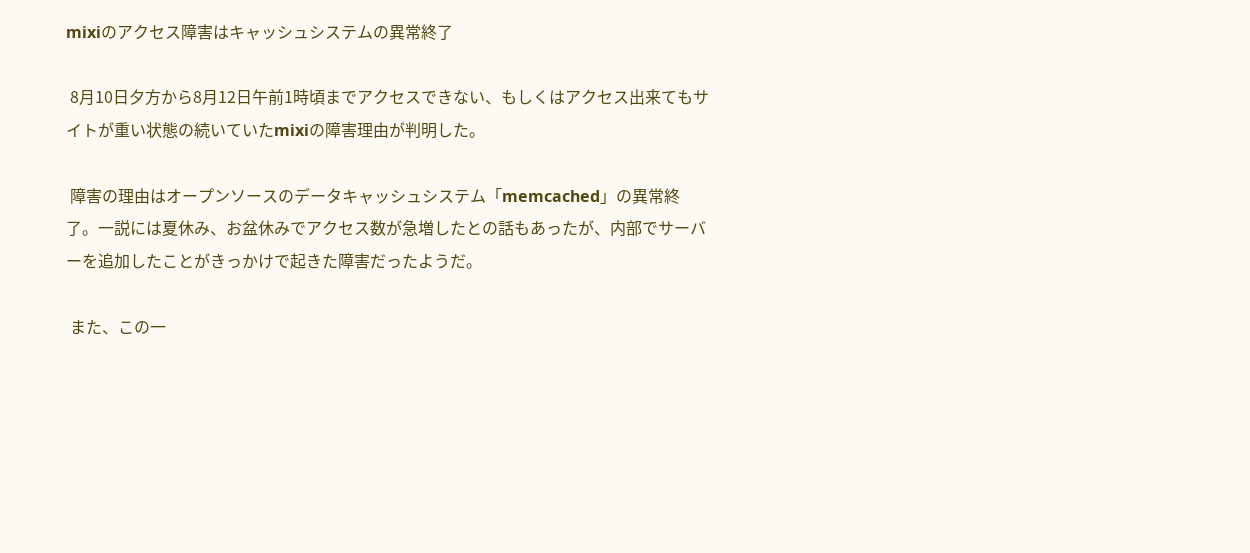mixiのアクセス障害はキャッシュシステムの異常終了

 8月10日夕方から8月12日午前1時頃までアクセスできない、もしくはアクセス出来てもサイトが重い状態の続いていたmixiの障害理由が判明した。

 障害の理由はオープンソースのデータキャッシュシステム「memcached」の異常終了。一説には夏休み、お盆休みでアクセス数が急増したとの話もあったが、内部でサーバーを追加したことがきっかけで起きた障害だったようだ。

 また、この一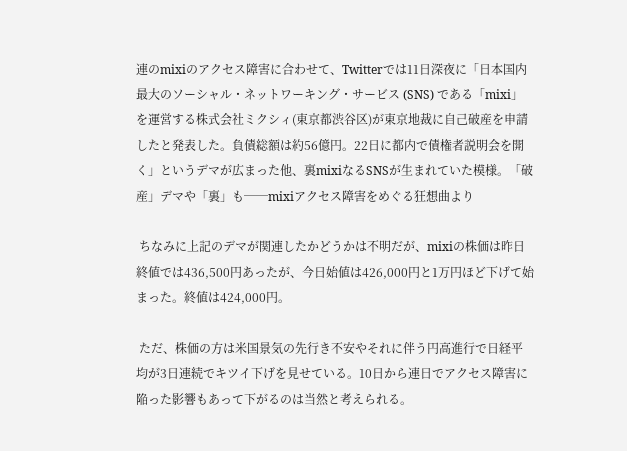連のmixiのアクセス障害に合わせて、Twitterでは11日深夜に「日本国内最大のソーシャル・ネットワーキング・サービス (SNS) である「mixi」を運営する株式会社ミクシィ(東京都渋谷区)が東京地裁に自己破産を申請したと発表した。負債総額は約56億円。22日に都内で債権者説明会を開く」というデマが広まった他、裏mixiなるSNSが生まれていた模様。「破産」デマや「裏」も──mixiアクセス障害をめぐる狂想曲より

 ちなみに上記のデマが関連したかどうかは不明だが、mixiの株価は昨日終値では436,500円あったが、今日始値は426,000円と1万円ほど下げて始まった。終値は424,000円。

 ただ、株価の方は米国景気の先行き不安やそれに伴う円高進行で日経平均が3日連続でキツイ下げを見せている。10日から連日でアクセス障害に陥った影響もあって下がるのは当然と考えられる。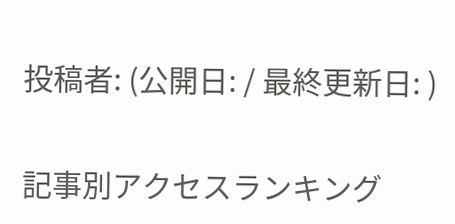投稿者: (公開日: / 最終更新日: )

記事別アクセスランキング